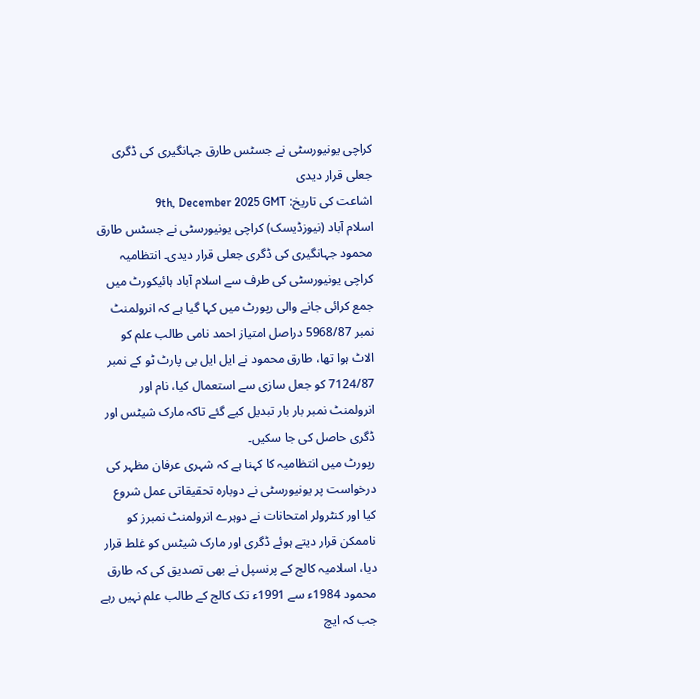کراچی یونیورسٹی نے جسٹس طارق جہانگیری کی ڈگری جعلی قرار دیدی
اشاعت کی تاریخ: 9th, December 2025 GMT
اسلام آباد (نیوزڈیسک) کراچی یونیورسٹی نے جسٹس طارق محمود جہانگیری کی ڈگری جعلی قرار دیدی۔ انتظامیہ کراچی یونیورسٹی کی طرف سے اسلام آباد ہائیکورٹ میں جمع کرائی جانے والی رپورٹ میں کہا گیا ہے کہ انرولمنٹ نمبر 5968/87 دراصل امتیاز احمد نامی طالب علم کو الاٹ ہوا تھا، طارق محمود نے ایل ایل بی پارٹ ٹو کے نمبر 7124/87 کو جعل سازی سے استعمال کیا، نام اور انرولمنٹ نمبر بار بار تبدیل کیے گئے تاکہ مارک شیٹس اور ڈگری حاصل کی جا سکیں۔
رپورٹ میں انتظامیہ کا کہنا ہے کہ شہری عرفان مظہر کی درخواست پر یونیورسٹی نے دوبارہ تحقیقاتی عمل شروع کیا اور کنٹرولر امتحانات نے دوہرے انرولمنٹ نمبرز کو ناممکن قرار دیتے ہوئے ڈگری اور مارک شیٹس کو غلط قرار دیا، اسلامیہ کالج کے پرنسپل نے بھی تصدیق کی کہ طارق محمود 1984ء سے 1991ء تک کالج کے طالب علم نہیں رہے جب کہ ایچ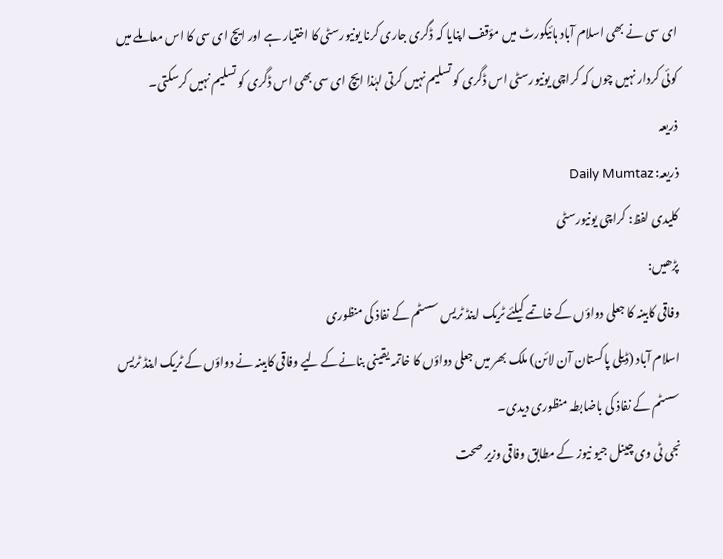ای سی نے بھی اسلام آباد ہائیکورٹ میں مؤقف اپنایا کہ ڈگری جاری کرنا یونیورسٹی کا اختیار ہے اور ایچ ای سی کا اس معاملے میں کوئی کردار نہیں چوں کہ کراچی یونیورسٹی اس ڈگری کو تسلیم نہیں کرتی لہٰذا ایچ ای سی بھی اس ڈگری کو تسلیم نہیں کرسکتی۔
ذریعہ
ذریعہ: Daily Mumtaz
کلیدی لفظ: کراچی یونیورسٹی
پڑھیں:
وفاقی کابینہ کا جعلی دواؤں کے خاتمے کیلئے ٹریک اینڈ ٹریس سسٹم کے نفاذ کی منظوری
اسلام آباد (ڈیلی پاکستان آن لائن) ملک بھر میں جعلی دواؤں کا خاتمہ یقینی بنانےکے لیے وفاقی کابینہ نے دواؤں کے ٹریک اینڈ ٹریس سسٹم کے نفاذ کی باضابطہ منظوری دیدی۔
نجی ٹی وی چینل جیو نیوز کے مطابق وفاقی وزیر صحت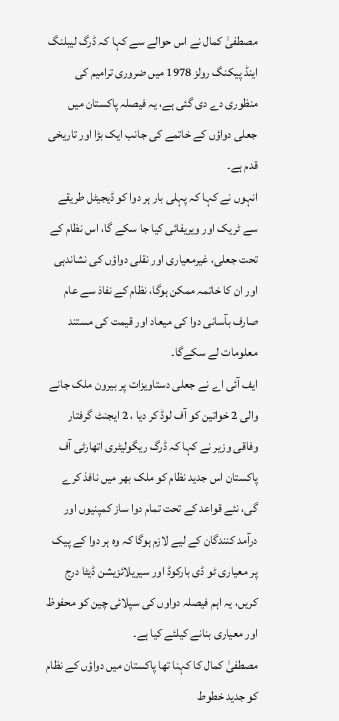مصطفیٰ کمال نے اس حوالے سے کہا کہ ڈرگ لیبلنگ اینڈ پیکنگ رولز 1978 میں ضروری ترامیم کی منظوری دے دی گئی ہے، یہ فیصلہ پاکستان میں جعلی دواؤں کے خاتمے کی جانب ایک بڑا اور تاریخی قدم ہے۔
انہوں نے کہا کہ پہلی بار ہر دوا کو ڈیجیٹل طریقے سے ٹریک اور ویریفائی کیا جا سکے گا، اس نظام کے تحت جعلی، غیرمعیاری اور نقلی دواؤں کی نشاندہی اور ان کا خاتمہ ممکن ہوگا، نظام کے نفاذ سے عام صارف بآسانی دوا کی میعاد اور قیمت کی مستند معلومات لے سکےگا۔
ایف آئی اے نے جعلی دستاویزات پر بیرون ملک جانے والی 2 خواتین کو آف لوڈ کر دیا ، 2 ایجنٹ گرفتار
وفاقی وزیر نے کہا کہ ڈرگ ریگولیٹری اتھارٹی آف پاکستان اس جدید نظام کو ملک بھر میں نافذ کرے گی، نئے قواعد کے تحت تمام دوا ساز کمپنیوں اور درآمد کنندگان کے لیے لازم ہوگا کہ وہ ہر دوا کے پیک پر معیاری ٹو ڈی بارکوڈ اور سیریلائزیشن ڈیٹا درج کریں، یہ اہم فیصلہ دواوں کی سپلائی چین کو محفوظ اور معیاری بنانے کیلئے کیا ہے۔
مصطفیٰ کمال کا کہنا تھا پاکستان میں دواؤں کے نظام کو جدید خطوط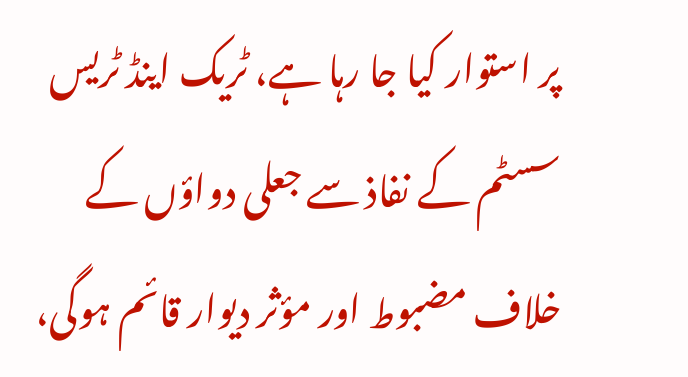پر استوار کیا جا رہا ہے، ٹریک اینڈ ٹریس سسٹم کے نفاذ سے جعلی دواؤں کے خلاف مضبوط اور مؤثر دیوار قائم ہوگی،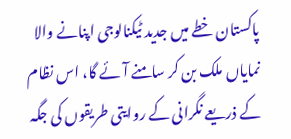پاکستان خطے میں جدید ٹیکنالوجی اپنانے والا نمایاں ملک بن کر سامنے آئے گا، اس نظام کے ذریعے نگرانی کے روایتی طریقوں کی جگہ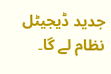جدید ڈیجیٹل نظام لے گا۔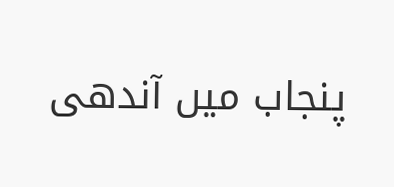پنجاب میں آندھی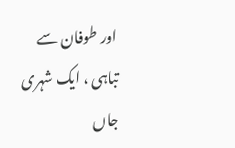اور طوفان سے تباہی ، ایک شہری جاں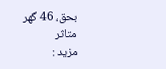بحق، 46 گھر متاثر
مزید :